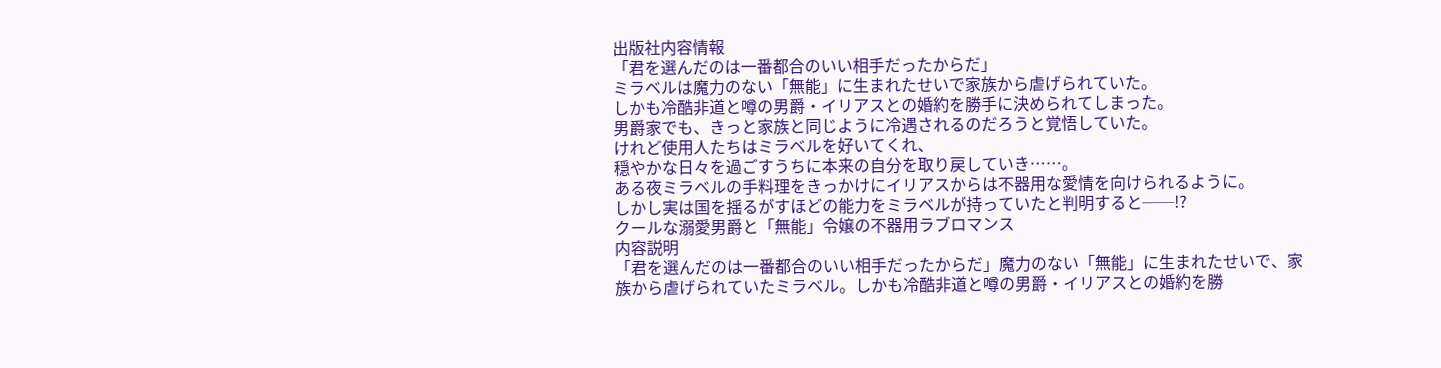出版社内容情報
「君を選んだのは一番都合のいい相手だったからだ」
ミラベルは魔力のない「無能」に生まれたせいで家族から虐げられていた。
しかも冷酷非道と噂の男爵・イリアスとの婚約を勝手に決められてしまった。
男爵家でも、きっと家族と同じように冷遇されるのだろうと覚悟していた。
けれど使用人たちはミラベルを好いてくれ、
穏やかな日々を過ごすうちに本来の自分を取り戻していき……。
ある夜ミラベルの手料理をきっかけにイリアスからは不器用な愛情を向けられるように。
しかし実は国を揺るがすほどの能力をミラベルが持っていたと判明すると──!?
クールな溺愛男爵と「無能」令嬢の不器用ラブロマンス
内容説明
「君を選んだのは一番都合のいい相手だったからだ」魔力のない「無能」に生まれたせいで、家族から虐げられていたミラベル。しかも冷酷非道と噂の男爵・イリアスとの婚約を勝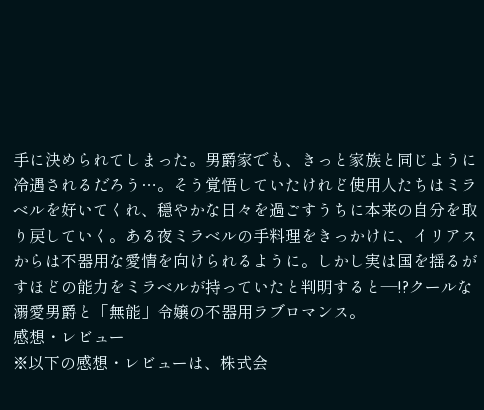手に決められてしまった。男爵家でも、きっと家族と同じように冷遇されるだろう…。そう覚悟していたけれど使用人たちはミラベルを好いてくれ、穏やかな日々を過ごすうちに本来の自分を取り戻していく。ある夜ミラベルの手料理をきっかけに、イリアスからは不器用な愛情を向けられるように。しかし実は国を揺るがすほどの能力をミラベルが持っていたと判明すると―!?クールな溺愛男爵と「無能」令嬢の不器用ラブロマンス。
感想・レビュー
※以下の感想・レビューは、株式会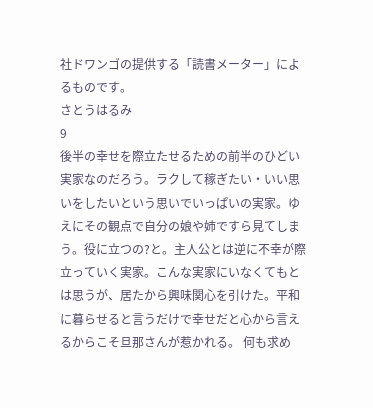社ドワンゴの提供する「読書メーター」によるものです。
さとうはるみ
9
後半の幸せを際立たせるための前半のひどい実家なのだろう。ラクして稼ぎたい・いい思いをしたいという思いでいっぱいの実家。ゆえにその観点で自分の娘や姉ですら見てしまう。役に立つの?と。主人公とは逆に不幸が際立っていく実家。こんな実家にいなくてもとは思うが、居たから興味関心を引けた。平和に暮らせると言うだけで幸せだと心から言えるからこそ旦那さんが惹かれる。 何も求め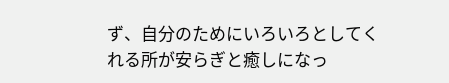ず、自分のためにいろいろとしてくれる所が安らぎと癒しになっ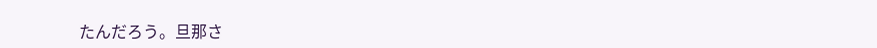たんだろう。旦那さ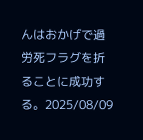んはおかげで過労死フラグを折ることに成功する。2025/08/09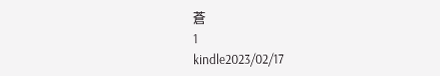蒼
1
kindle2023/02/17